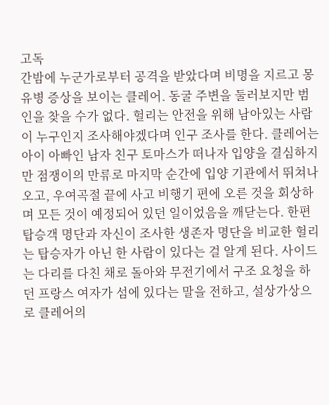고독
간밤에 누군가로부터 공격을 받았다며 비명을 지르고 몽유병 증상을 보이는 클레어. 동굴 주변을 둘러보지만 범인을 찾을 수가 없다. 헐리는 안전을 위해 남아있는 사람이 누구인지 조사해야겠다며 인구 조사를 한다. 클레어는 아이 아빠인 남자 친구 토마스가 떠나자 입양을 결심하지만 점쟁이의 만류로 마지막 순간에 입양 기관에서 뛰쳐나오고, 우여곡절 끝에 사고 비행기 편에 오른 것을 회상하며 모든 것이 예정되어 있던 일이었음을 깨닫는다. 한편 탑승객 명단과 자신이 조사한 생존자 명단을 비교한 헐리는 탑승자가 아닌 한 사람이 있다는 걸 알게 된다. 사이드는 다리를 다친 채로 돌아와 무전기에서 구조 요청을 하던 프랑스 여자가 섬에 있다는 말을 전하고, 설상가상으로 클레어의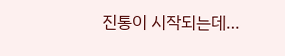진통이 시작되는데…